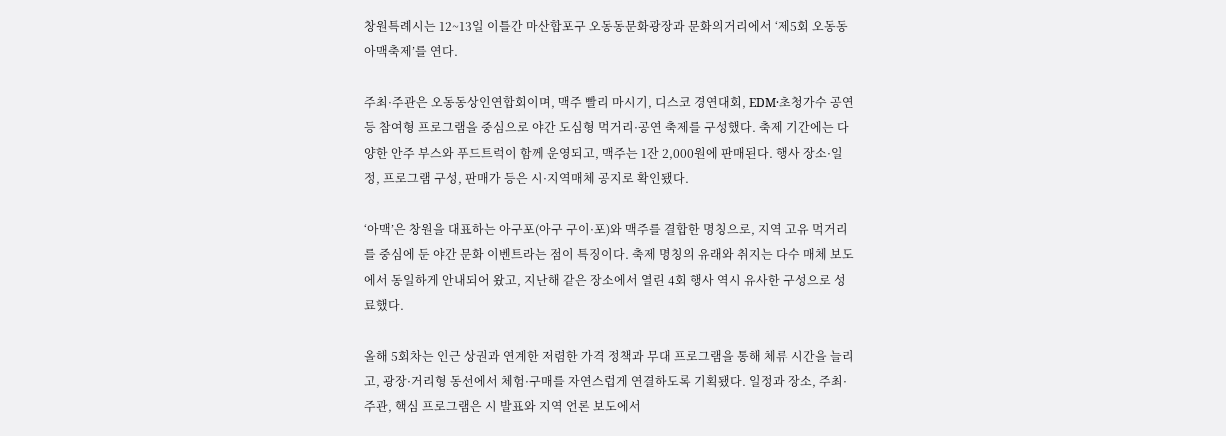창원특례시는 12~13일 이틀간 마산합포구 오동동문화광장과 문화의거리에서 ‘제5회 오동동아맥축제’를 연다.

주최·주관은 오동동상인연합회이며, 맥주 빨리 마시기, 디스코 경연대회, EDM·초청가수 공연 등 참여형 프로그램을 중심으로 야간 도심형 먹거리·공연 축제를 구성했다. 축제 기간에는 다양한 안주 부스와 푸드트럭이 함께 운영되고, 맥주는 1잔 2,000원에 판매된다. 행사 장소·일정, 프로그램 구성, 판매가 등은 시·지역매체 공지로 확인됐다.

‘아맥’은 창원을 대표하는 아구포(아구 구이·포)와 맥주를 결합한 명칭으로, 지역 고유 먹거리를 중심에 둔 야간 문화 이벤트라는 점이 특징이다. 축제 명칭의 유래와 취지는 다수 매체 보도에서 동일하게 안내되어 왔고, 지난해 같은 장소에서 열린 4회 행사 역시 유사한 구성으로 성료했다.

올해 5회차는 인근 상권과 연계한 저렴한 가격 정책과 무대 프로그램을 통해 체류 시간을 늘리고, 광장·거리형 동선에서 체험·구매를 자연스럽게 연결하도록 기획됐다. 일정과 장소, 주최·주관, 핵심 프로그램은 시 발표와 지역 언론 보도에서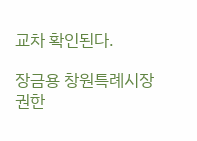교차 확인된다.

장금용 창원특례시장 권한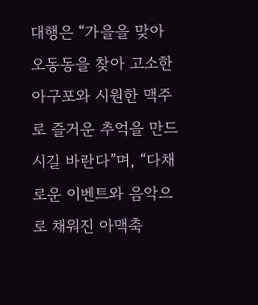대행은 “가을을 맞아 오동동을 찾아 고소한 아구포와 시원한 맥주로 즐거운 추억을 만드시길 바란다”며, “다채로운 이벤트와 음악으로 채워진 아맥축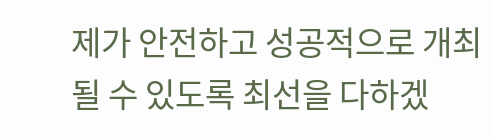제가 안전하고 성공적으로 개최될 수 있도록 최선을 다하겠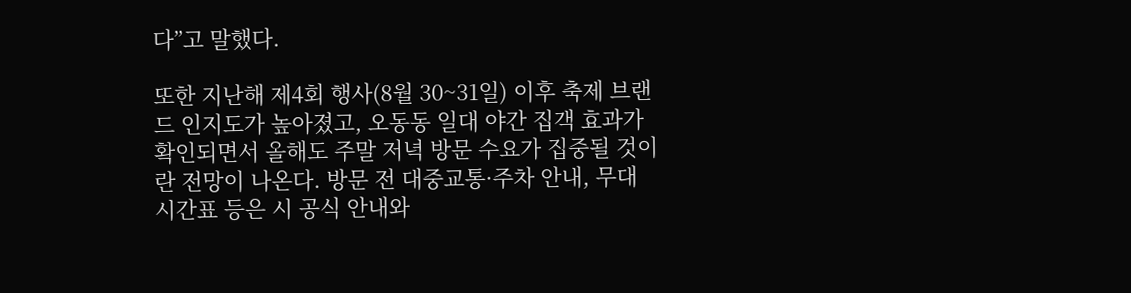다”고 말했다.

또한 지난해 제4회 행사(8월 30~31일) 이후 축제 브랜드 인지도가 높아졌고, 오동동 일대 야간 집객 효과가 확인되면서 올해도 주말 저녁 방문 수요가 집중될 것이란 전망이 나온다. 방문 전 대중교통·주차 안내, 무대 시간표 등은 시 공식 안내와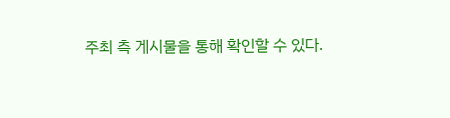주최 측 게시물을 통해 확인할 수 있다.